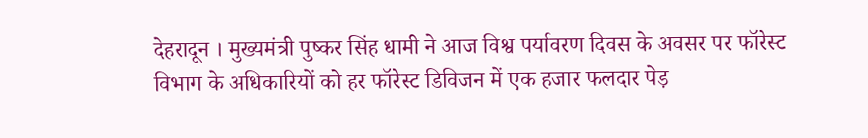देहरादून । मुख्यमंत्री पुष्कर सिंह धामी ने आज विश्व पर्यावरण दिवस के अवसर पर फॉरेस्ट विभाग के अधिकारियों को हर फॉरेस्ट डिविजन में एक हजार फलदार पेड़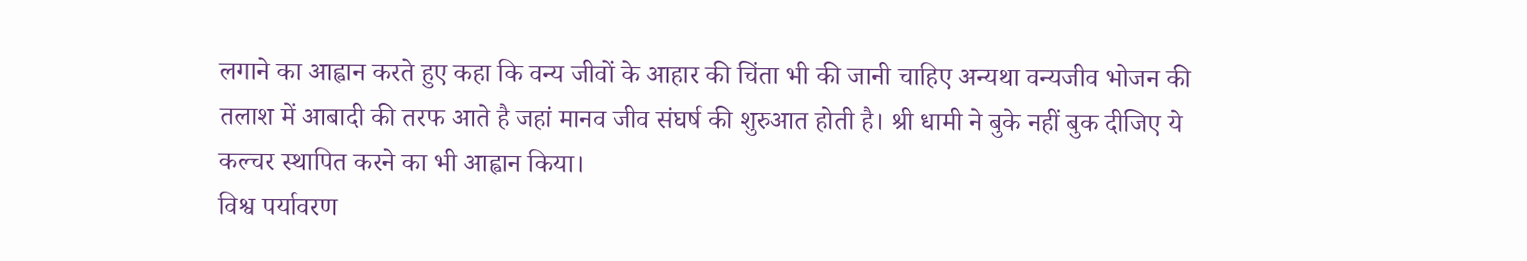लगाने का आह्वान करते हुए कहा कि वन्य जीवों के आहार की चिंता भी की जानी चाहिए अन्यथा वन्यजीव भोजन की तलाश में आबादी की तरफ आते है जहां मानव जीव संघर्ष की शुरुआत होती है। श्री धामी ने बुके नहीं बुक दीजिए ये कल्चर स्थापित करने का भी आह्वान किया।
विश्व पर्यावरण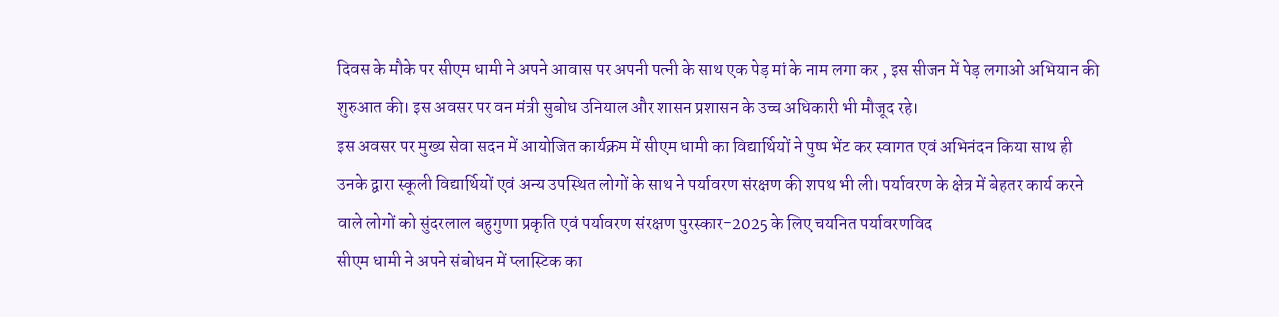दिवस के मौके पर सीएम धामी ने अपने आवास पर अपनी पत्नी के साथ एक पेड़ मां के नाम लगा कर , इस सीजन में पेड़ लगाओ अभियान की शुरुआत की। इस अवसर पर वन मंत्री सुबोध उनियाल और शासन प्रशासन के उच्च अधिकारी भी मौजूद रहे।
इस अवसर पर मुख्य सेवा सदन में आयोजित कार्यक्रम में सीएम धामी का विद्यार्थियों ने पुष्प भेंट कर स्वागत एवं अभिनंदन किया साथ ही उनके द्वारा स्कूली विद्यार्थियों एवं अन्य उपस्थित लोगों के साथ ने पर्यावरण संरक्षण की शपथ भी ली। पर्यावरण के क्षेत्र में बेहतर कार्य करने वाले लोगों को सुंदरलाल बहुगुणा प्रकृति एवं पर्यावरण संरक्षण पुरस्कार-2025 के लिए चयनित पर्यावरणविद
सीएम धामी ने अपने संबोधन में प्लास्टिक का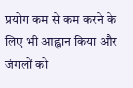प्रयोग कम से कम करने के लिए भी आह्वान किया और जंगलों को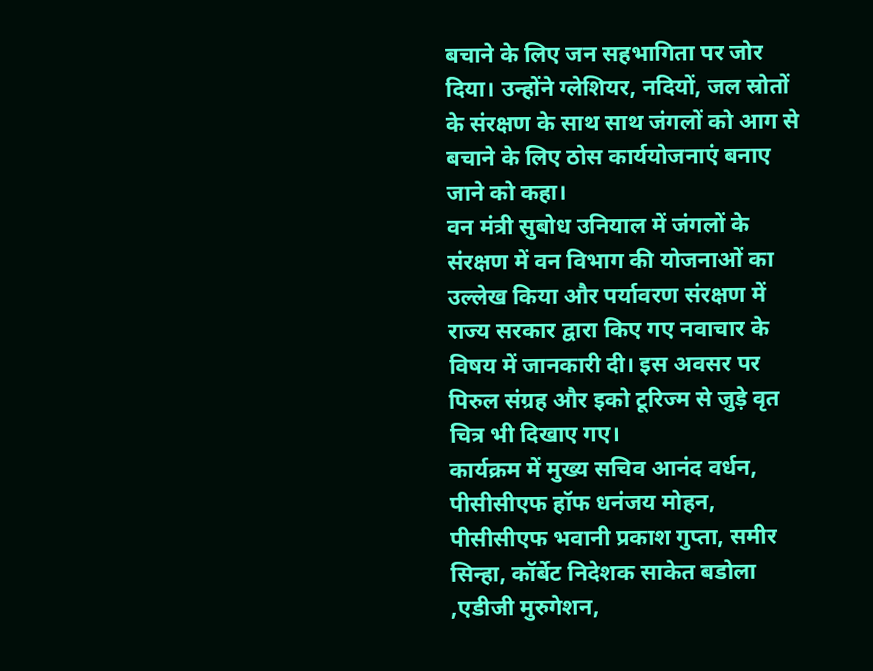बचाने के लिए जन सहभागिता पर जोर दिया। उन्होंने ग्लेशियर, नदियों, जल स्रोतों के संरक्षण के साथ साथ जंगलों को आग से बचाने के लिए ठोस कार्ययोजनाएं बनाए जाने को कहा।
वन मंत्री सुबोध उनियाल में जंगलों के संरक्षण में वन विभाग की योजनाओं का उल्लेख किया और पर्यावरण संरक्षण में राज्य सरकार द्वारा किए गए नवाचार के विषय में जानकारी दी। इस अवसर पर पिरुल संग्रह और इको टूरिज्म से जुड़े वृत चित्र भी दिखाए गए।
कार्यक्रम में मुख्य सचिव आनंद वर्धन, पीसीसीएफ हॉफ धनंजय मोहन, पीसीसीएफ भवानी प्रकाश गुप्ता, समीर सिन्हा, कॉर्बेट निदेशक साकेत बडोला ,एडीजी मुरुगेशन,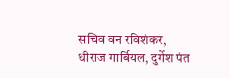सचिव वन रविशंकर, धीराज गार्बियल, दुर्गेश पंत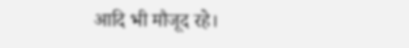आदि भी मौजूद रहे।